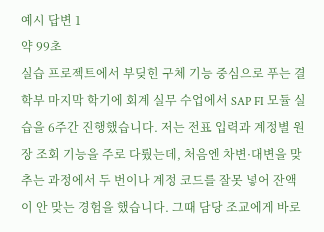예시 답변 1
약 99초
실습 프로젝트에서 부딪힌 구체 기능 중심으로 푸는 결
학부 마지막 학기에 회계 실무 수업에서 SAP FI 모듈 실습을 6주간 진행했습니다. 저는 전표 입력과 계정별 원장 조회 기능을 주로 다뤘는데, 처음엔 차변·대변을 맞추는 과정에서 두 번이나 계정 코드를 잘못 넣어 잔액이 안 맞는 경험을 했습니다. 그때 담당 조교에게 바로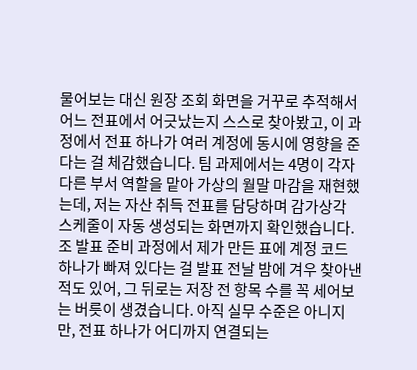물어보는 대신 원장 조회 화면을 거꾸로 추적해서 어느 전표에서 어긋났는지 스스로 찾아봤고, 이 과정에서 전표 하나가 여러 계정에 동시에 영향을 준다는 걸 체감했습니다. 팀 과제에서는 4명이 각자 다른 부서 역할을 맡아 가상의 월말 마감을 재현했는데, 저는 자산 취득 전표를 담당하며 감가상각 스케줄이 자동 생성되는 화면까지 확인했습니다. 조 발표 준비 과정에서 제가 만든 표에 계정 코드 하나가 빠져 있다는 걸 발표 전날 밤에 겨우 찾아낸 적도 있어, 그 뒤로는 저장 전 항목 수를 꼭 세어보는 버릇이 생겼습니다. 아직 실무 수준은 아니지만, 전표 하나가 어디까지 연결되는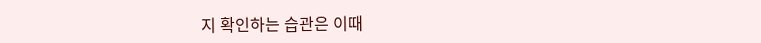지 확인하는 습관은 이때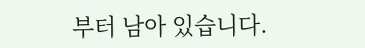부터 남아 있습니다.